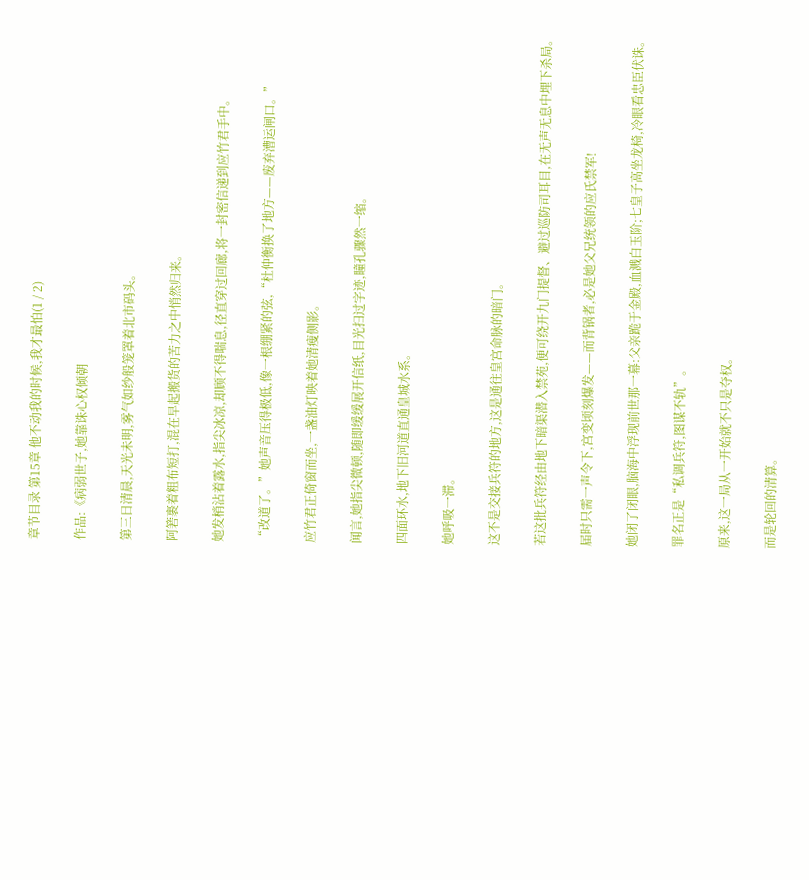章节目录 第15章 他不动我的时候,我才最怕(1 / 2)

作品:《病弱世子,她靠诛心权倾朝

第三日清晨,天光未明,雾气如纱般笼罩着北市码头。

阿箬裹着粗布短打,混在早起搬货的苦力之中悄然归来。

她发梢沾着露水,指尖冰凉,却顾不得喘息,径直穿过回廊,将一封密信递到应竹君手中。

“改道了。”她声音压得极低,像一根绷紧的弦,“杜仲衡换了地方——废弃漕运闸口。”

应竹君正倚窗而坐,一盏油灯映着她清瘦侧影。

闻言,她指尖微顿,随即缓缓展开信纸,目光扫过字迹,瞳孔骤然一缩。

四面环水,地下旧河道直通皇城水系。

她呼吸一滞。

这不是交接兵符的地方,这是通往皇宫命脉的暗门。

若这批兵符经由地下暗渠潜入禁苑,便可绕开九门提督、避过巡防司耳目,在无声无息中埋下杀局。

届时只需一声令下,宫变顷刻爆发——而背锅者,必是她父兄统领的应氏禁军!

她闭了闭眼,脑海中浮现前世那一幕:父亲跪于金殿,血溅白玉阶;七皇子高坐龙椅,冷眼看忠臣伏诛。

罪名正是“私调兵符,图谋不轨”。

原来,这一局从一开始就不只是夺权。

而是轮回的清算。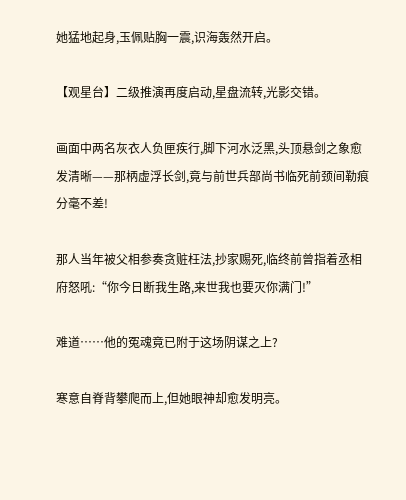她猛地起身,玉佩贴胸一震,识海轰然开启。

【观星台】二级推演再度启动,星盘流转,光影交错。

画面中两名灰衣人负匣疾行,脚下河水泛黑,头顶悬剑之象愈发清晰——那柄虚浮长剑,竟与前世兵部尚书临死前颈间勒痕分毫不差!

那人当年被父相参奏贪赃枉法,抄家赐死,临终前曾指着丞相府怒吼:“你今日断我生路,来世我也要灭你满门!”

难道……他的冤魂竟已附于这场阴谋之上?

寒意自脊背攀爬而上,但她眼神却愈发明亮。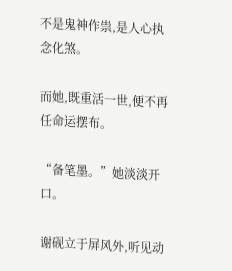不是鬼神作祟,是人心执念化煞。

而她,既重活一世,便不再任命运摆布。

“备笔墨。”她淡淡开口。

谢砚立于屏风外,听见动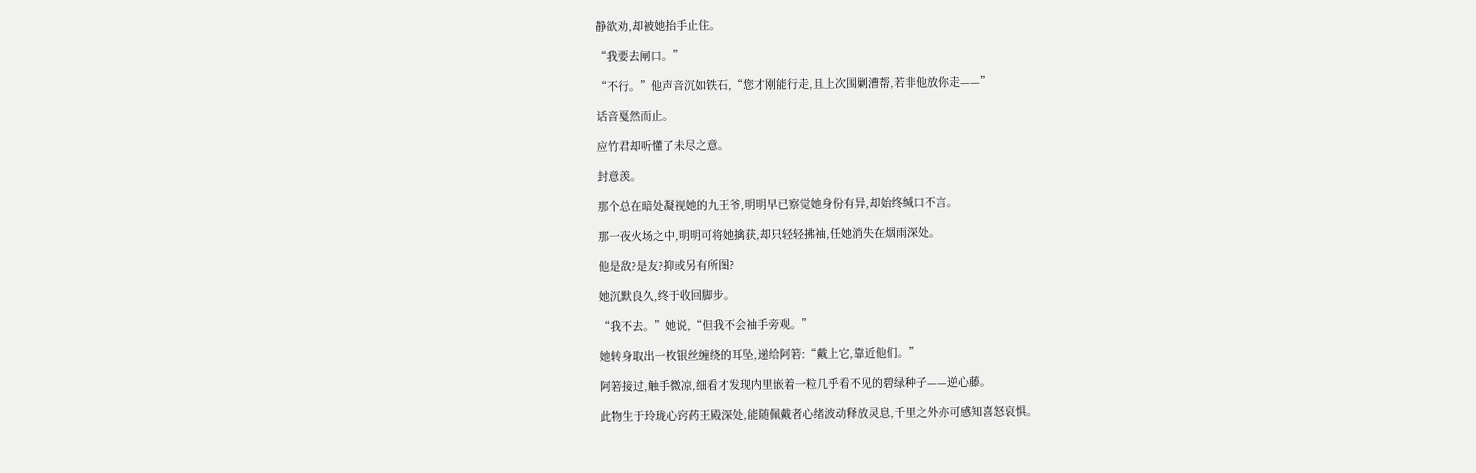静欲劝,却被她抬手止住。

“我要去闸口。”

“不行。”他声音沉如铁石,“您才刚能行走,且上次围剿漕帮,若非他放你走——”

话音戛然而止。

应竹君却听懂了未尽之意。

封意羡。

那个总在暗处凝视她的九王爷,明明早已察觉她身份有异,却始终缄口不言。

那一夜火场之中,明明可将她擒获,却只轻轻拂袖,任她消失在烟雨深处。

他是敌?是友?抑或另有所图?

她沉默良久,终于收回脚步。

“我不去。”她说,“但我不会袖手旁观。”

她转身取出一枚银丝缠绕的耳坠,递给阿箬:“戴上它,靠近他们。”

阿箬接过,触手微凉,细看才发现内里嵌着一粒几乎看不见的碧绿种子——逆心藤。

此物生于玲珑心窍药王殿深处,能随佩戴者心绪波动释放灵息,千里之外亦可感知喜怒哀惧。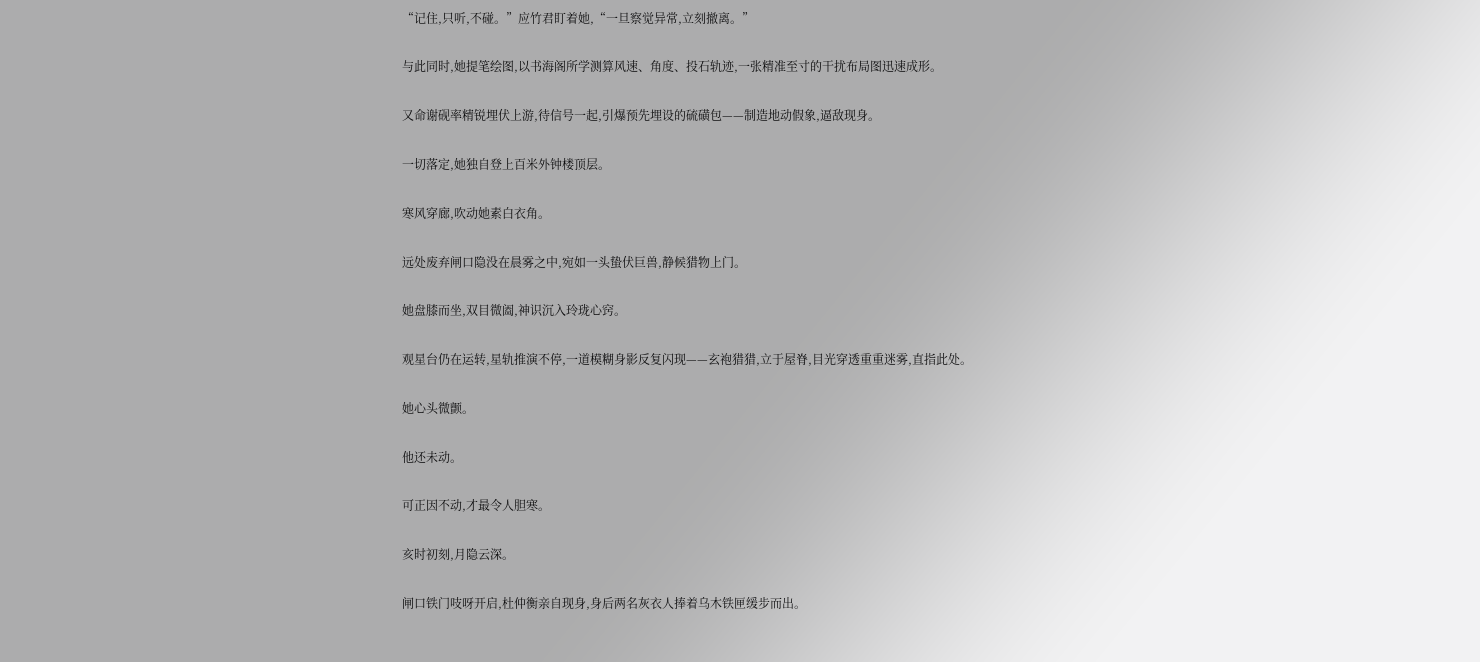“记住,只听,不碰。”应竹君盯着她,“一旦察觉异常,立刻撤离。”

与此同时,她提笔绘图,以书海阁所学测算风速、角度、投石轨迹,一张精准至寸的干扰布局图迅速成形。

又命谢砚率精锐埋伏上游,待信号一起,引爆预先埋设的硫磺包——制造地动假象,逼敌现身。

一切落定,她独自登上百米外钟楼顶层。

寒风穿廊,吹动她素白衣角。

远处废弃闸口隐没在晨雾之中,宛如一头蛰伏巨兽,静候猎物上门。

她盘膝而坐,双目微阖,神识沉入玲珑心窍。

观星台仍在运转,星轨推演不停,一道模糊身影反复闪现——玄袍猎猎,立于屋脊,目光穿透重重迷雾,直指此处。

她心头微颤。

他还未动。

可正因不动,才最令人胆寒。

亥时初刻,月隐云深。

闸口铁门吱呀开启,杜仲衡亲自现身,身后两名灰衣人捧着乌木铁匣缓步而出。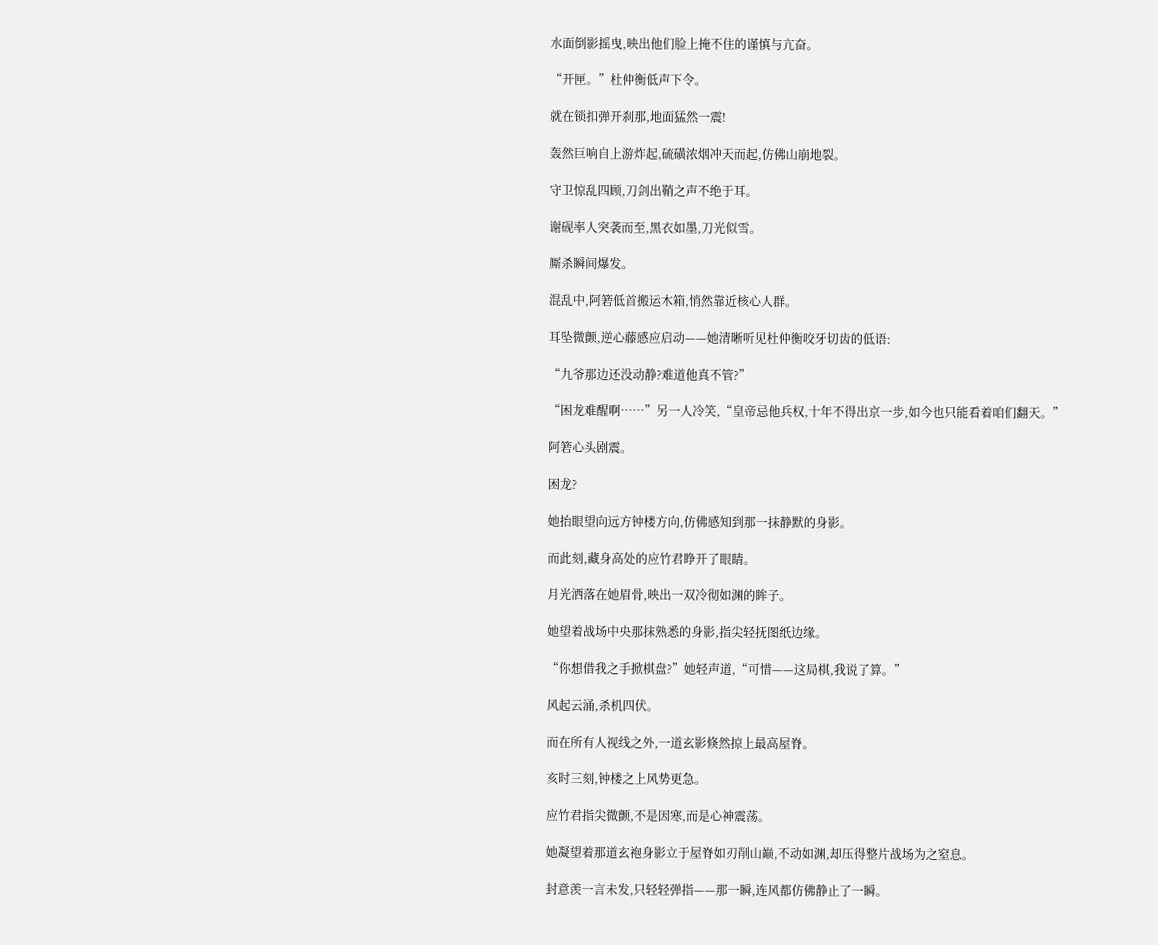水面倒影摇曳,映出他们脸上掩不住的谨慎与亢奋。

“开匣。”杜仲衡低声下令。

就在锁扣弹开刹那,地面猛然一震!

轰然巨响自上游炸起,硫磺浓烟冲天而起,仿佛山崩地裂。

守卫惊乱四顾,刀剑出鞘之声不绝于耳。

谢砚率人突袭而至,黑衣如墨,刀光似雪。

厮杀瞬间爆发。

混乱中,阿箬低首搬运木箱,悄然靠近核心人群。

耳坠微颤,逆心藤感应启动——她清晰听见杜仲衡咬牙切齿的低语:

“九爷那边还没动静?难道他真不管?”

“困龙难醒啊……”另一人冷笑,“皇帝忌他兵权,十年不得出京一步,如今也只能看着咱们翻天。”

阿箬心头剧震。

困龙?

她抬眼望向远方钟楼方向,仿佛感知到那一抹静默的身影。

而此刻,藏身高处的应竹君睁开了眼睛。

月光洒落在她眉骨,映出一双冷彻如渊的眸子。

她望着战场中央那抹熟悉的身影,指尖轻抚图纸边缘。

“你想借我之手掀棋盘?”她轻声道,“可惜——这局棋,我说了算。”

风起云涌,杀机四伏。

而在所有人视线之外,一道玄影倏然掠上最高屋脊。

亥时三刻,钟楼之上风势更急。

应竹君指尖微颤,不是因寒,而是心神震荡。

她凝望着那道玄袍身影立于屋脊如刃削山巅,不动如渊,却压得整片战场为之窒息。

封意羡一言未发,只轻轻弹指——那一瞬,连风都仿佛静止了一瞬。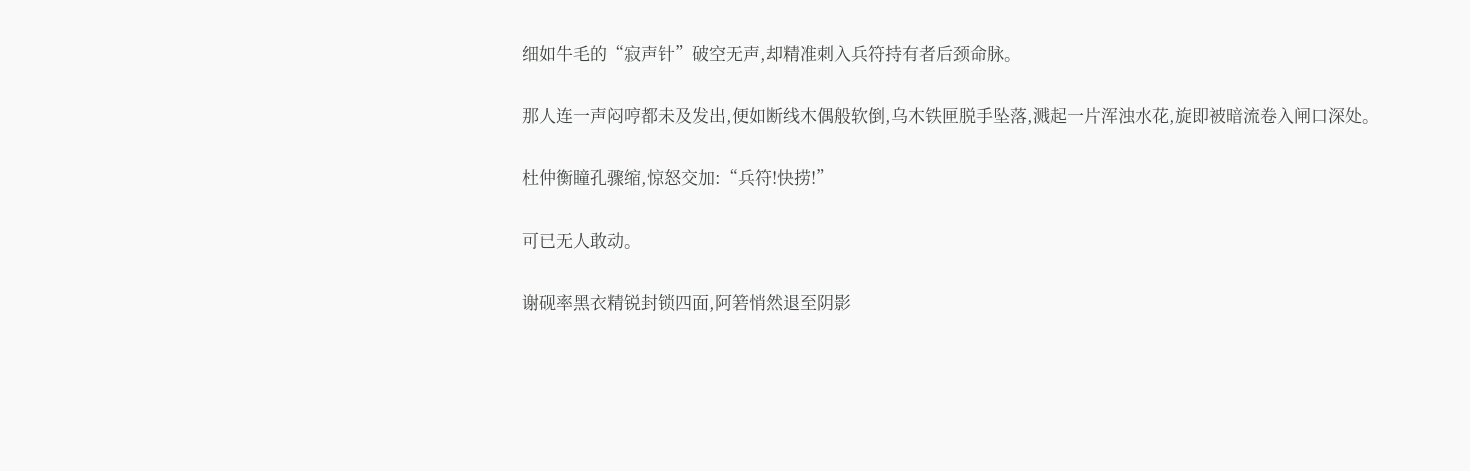细如牛毛的“寂声针”破空无声,却精准刺入兵符持有者后颈命脉。

那人连一声闷哼都未及发出,便如断线木偶般软倒,乌木铁匣脱手坠落,溅起一片浑浊水花,旋即被暗流卷入闸口深处。

杜仲衡瞳孔骤缩,惊怒交加:“兵符!快捞!”

可已无人敢动。

谢砚率黑衣精锐封锁四面,阿箬悄然退至阴影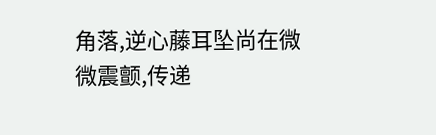角落,逆心藤耳坠尚在微微震颤,传递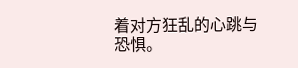着对方狂乱的心跳与恐惧。